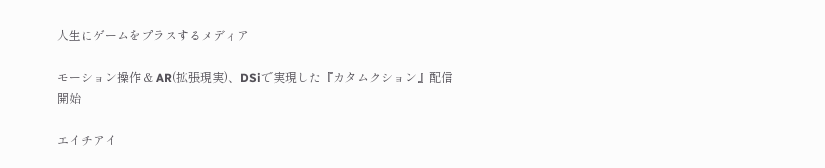人生にゲームをプラスするメディア

モーション操作 & AR(拡張現実)、DSiで実現した『カタムクション』配信開始

エイチアイ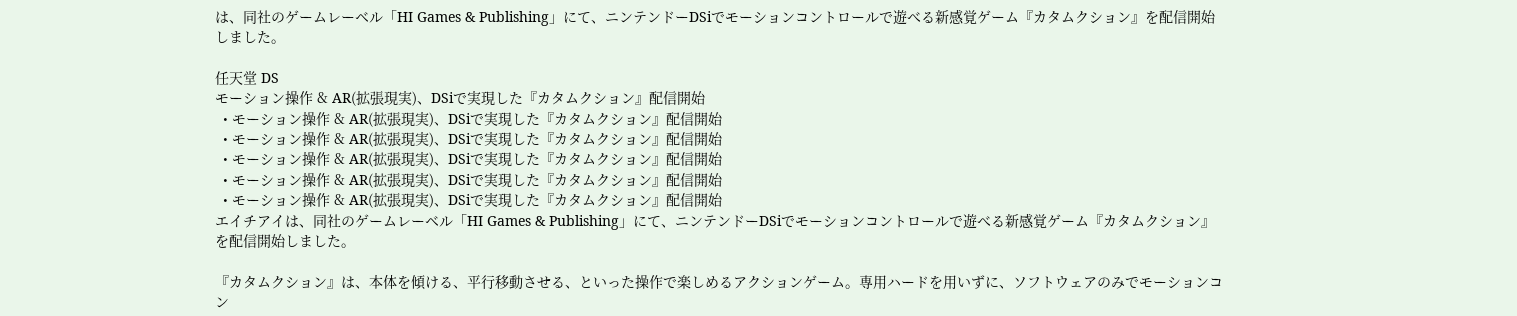は、同社のゲームレーベル「HI Games & Publishing」にて、ニンテンドーDSiでモーションコントロールで遊べる新感覚ゲーム『カタムクション』を配信開始しました。

任天堂 DS
モーション操作 & AR(拡張現実)、DSiで実現した『カタムクション』配信開始
  • モーション操作 & AR(拡張現実)、DSiで実現した『カタムクション』配信開始
  • モーション操作 & AR(拡張現実)、DSiで実現した『カタムクション』配信開始
  • モーション操作 & AR(拡張現実)、DSiで実現した『カタムクション』配信開始
  • モーション操作 & AR(拡張現実)、DSiで実現した『カタムクション』配信開始
  • モーション操作 & AR(拡張現実)、DSiで実現した『カタムクション』配信開始
エイチアイは、同社のゲームレーベル「HI Games & Publishing」にて、ニンテンドーDSiでモーションコントロールで遊べる新感覚ゲーム『カタムクション』を配信開始しました。

『カタムクション』は、本体を傾ける、平行移動させる、といった操作で楽しめるアクションゲーム。専用ハードを用いずに、ソフトウェアのみでモーションコン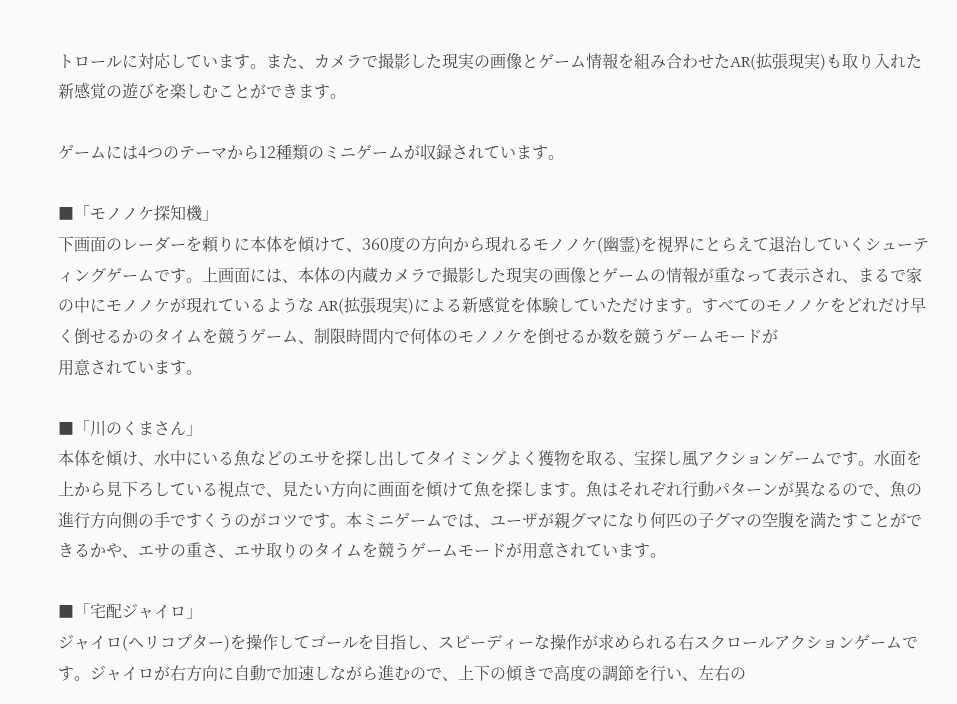トロールに対応しています。また、カメラで撮影した現実の画像とゲーム情報を組み合わせたAR(拡張現実)も取り入れた新感覚の遊びを楽しむことができます。

ゲームには4つのテーマから12種類のミニゲームが収録されています。

■「モノノケ探知機」
下画面のレーダーを頼りに本体を傾けて、360度の方向から現れるモノノケ(幽霊)を視界にとらえて退治していくシューティングゲームです。上画面には、本体の内蔵カメラで撮影した現実の画像とゲームの情報が重なって表示され、まるで家の中にモノノケが現れているような AR(拡張現実)による新感覚を体験していただけます。すべてのモノノケをどれだけ早く倒せるかのタイムを競うゲーム、制限時間内で何体のモノノケを倒せるか数を競うゲームモードが
用意されています。

■「川のくまさん」
本体を傾け、水中にいる魚などのエサを探し出してタイミングよく獲物を取る、宝探し風アクションゲームです。水面を上から見下ろしている視点で、見たい方向に画面を傾けて魚を探します。魚はそれぞれ行動パターンが異なるので、魚の進行方向側の手ですくうのがコツです。本ミニゲームでは、ユーザが親グマになり何匹の子グマの空腹を満たすことができるかや、エサの重さ、エサ取りのタイムを競うゲームモードが用意されています。

■「宅配ジャイロ」
ジャイロ(ヘリコプター)を操作してゴールを目指し、スピーディーな操作が求められる右スクロールアクションゲームです。ジャイロが右方向に自動で加速しながら進むので、上下の傾きで高度の調節を行い、左右の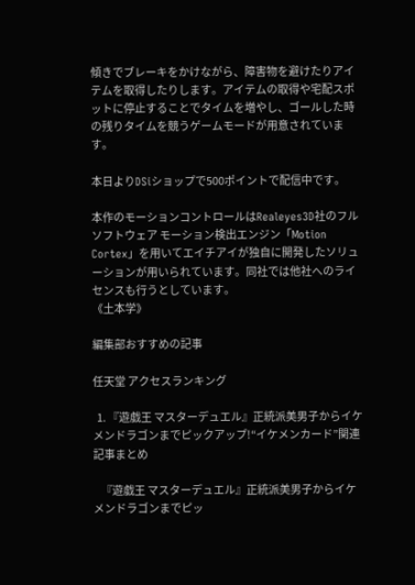傾きでブレーキをかけながら、障害物を避けたりアイテムを取得したりします。アイテムの取得や宅配スポットに停止することでタイムを増やし、ゴールした時の残りタイムを競うゲームモードが用意されています。

本日よりDSiショップで500ポイントで配信中です。

本作のモーションコントロールはRealeyes3D社のフルソフトウェア モーション検出エンジン「Motion Cortex」を用いてエイチアイが独自に開発したソリューションが用いられています。同社では他社へのライセンスも行うとしています。
《土本学》

編集部おすすめの記事

任天堂 アクセスランキング

  1. 『遊戯王 マスターデュエル』正統派美男子からイケメンドラゴンまでピックアップ!“イケメンカード”関連記事まとめ

    『遊戯王 マスターデュエル』正統派美男子からイケメンドラゴンまでピッ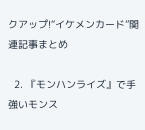クアップ!“イケメンカード”関連記事まとめ

  2. 『モンハンライズ』で手強いモンス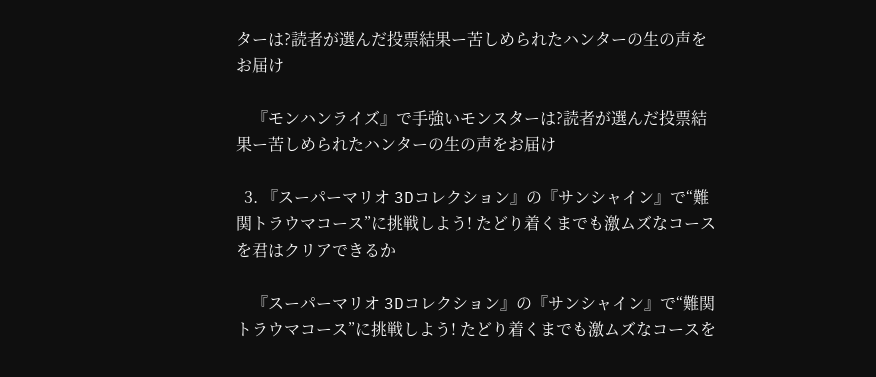ターは?読者が選んだ投票結果ー苦しめられたハンターの生の声をお届け

    『モンハンライズ』で手強いモンスターは?読者が選んだ投票結果ー苦しめられたハンターの生の声をお届け

  3. 『スーパーマリオ 3Dコレクション』の『サンシャイン』で“難関トラウマコース”に挑戦しよう! たどり着くまでも激ムズなコースを君はクリアできるか

    『スーパーマリオ 3Dコレクション』の『サンシャイン』で“難関トラウマコース”に挑戦しよう! たどり着くまでも激ムズなコースを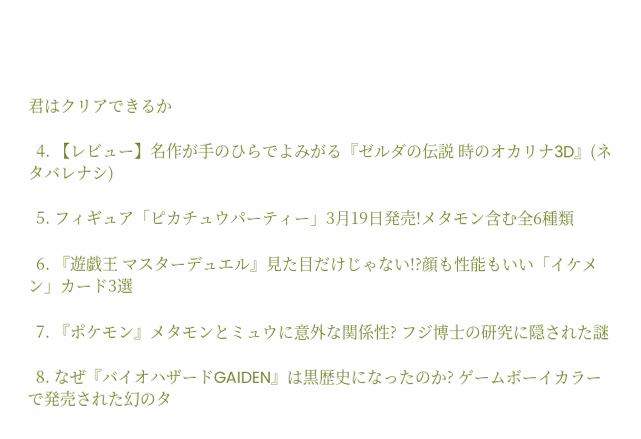君はクリアできるか

  4. 【レビュー】名作が手のひらでよみがる『ゼルダの伝説 時のオカリナ3D』(ネタバレナシ)

  5. フィギュア「ピカチュウパーティー」3月19日発売!メタモン含む全6種類

  6. 『遊戯王 マスターデュエル』見た目だけじゃない!?顔も性能もいい「イケメン」カード3選

  7. 『ポケモン』メタモンとミュウに意外な関係性? フジ博士の研究に隠された謎

  8. なぜ『バイオハザードGAIDEN』は黒歴史になったのか? ゲームボーイカラーで発売された幻のタ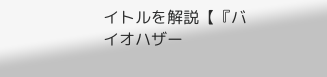イトルを解説【『バイオハザー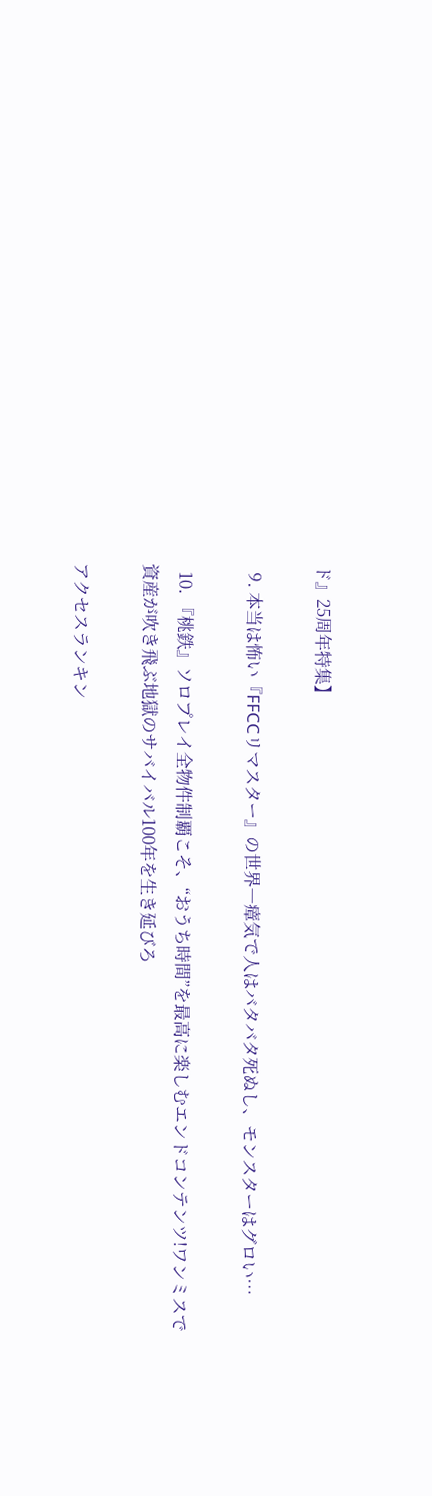ド』25周年特集】

  9. 本当は怖い『FFCCリマスター』の世界―瘴気で人はバタバタ死ぬし、モンスターはグロい…

  10. 『桃鉄』ソロプレイ全物件制覇こそ、“おうち時間”を最高に楽しむエンドコンテンツ!ワンミスで資産が吹き飛ぶ地獄のサバイバル100年を生き延びろ

アクセスランキン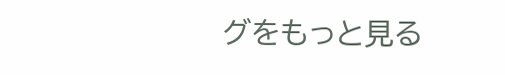グをもっと見る